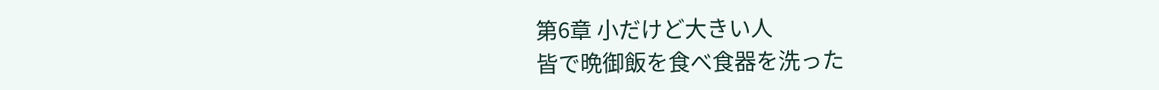第6章 小だけど大きい人
皆で晩御飯を食べ食器を洗った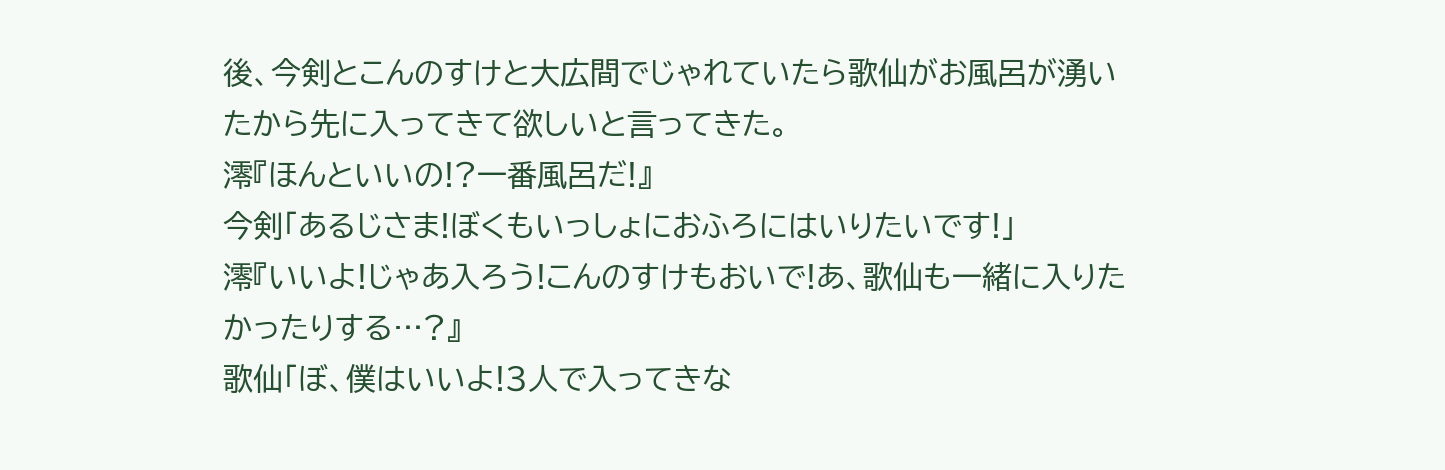後、今剣とこんのすけと大広間でじゃれていたら歌仙がお風呂が湧いたから先に入ってきて欲しいと言ってきた。
澪『ほんといいの!?一番風呂だ!』
今剣「あるじさま!ぼくもいっしょにおふろにはいりたいです!」
澪『いいよ!じゃあ入ろう!こんのすけもおいで!あ、歌仙も一緒に入りたかったりする…?』
歌仙「ぼ、僕はいいよ!3人で入ってきな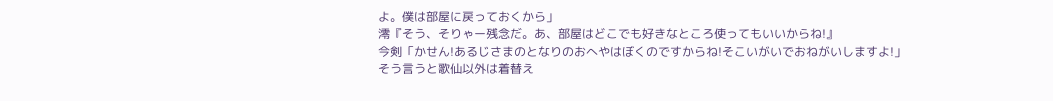よ。僕は部屋に戻っておくから」
澪『そう、そりゃー残念だ。あ、部屋はどこでも好きなところ使ってもいいからね!』
今剣「かせん!あるじさまのとなりのおへやはぼくのですからね!そこいがいでおねがいしますよ!」
そう言うと歌仙以外は着替え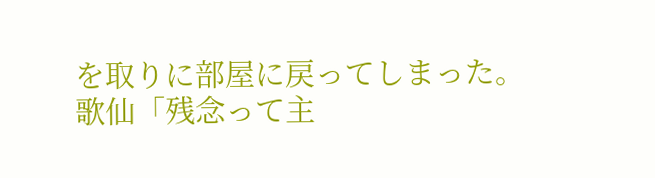を取りに部屋に戻ってしまった。
歌仙「残念って主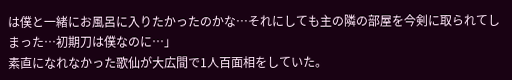は僕と一緒にお風呂に入りたかったのかな…それにしても主の隣の部屋を今剣に取られてしまった…初期刀は僕なのに…」
素直になれなかった歌仙が大広間で1人百面相をしていた。